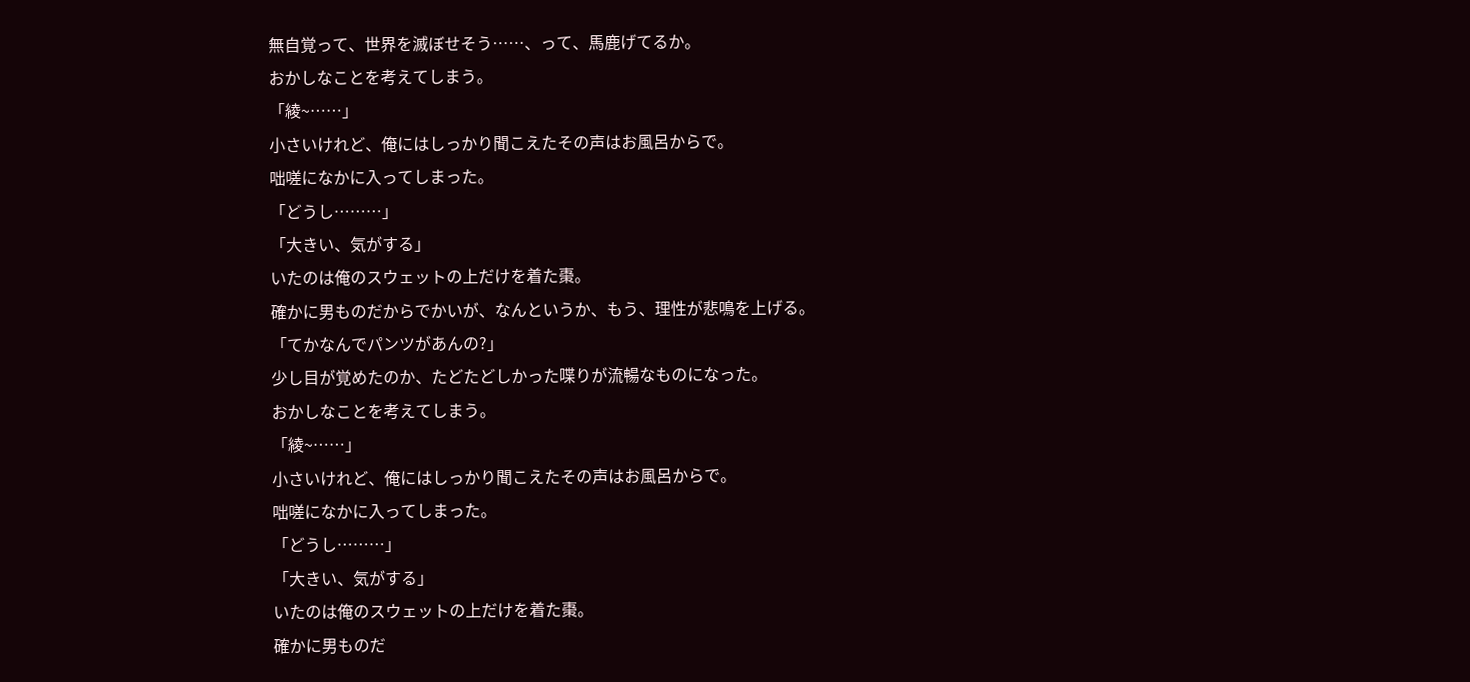無自覚って、世界を滅ぼせそう……、って、馬鹿げてるか。
おかしなことを考えてしまう。
「綾~……」
小さいけれど、俺にはしっかり聞こえたその声はお風呂からで。
咄嗟になかに入ってしまった。
「どうし………」
「大きい、気がする」
いたのは俺のスウェットの上だけを着た棗。
確かに男ものだからでかいが、なんというか、もう、理性が悲鳴を上げる。
「てかなんでパンツがあんの?」
少し目が覚めたのか、たどたどしかった喋りが流暢なものになった。
おかしなことを考えてしまう。
「綾~……」
小さいけれど、俺にはしっかり聞こえたその声はお風呂からで。
咄嗟になかに入ってしまった。
「どうし………」
「大きい、気がする」
いたのは俺のスウェットの上だけを着た棗。
確かに男ものだ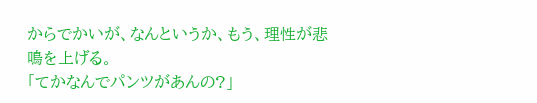からでかいが、なんというか、もう、理性が悲鳴を上げる。
「てかなんでパンツがあんの?」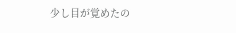少し目が覚めたの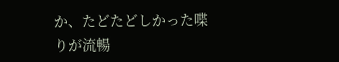か、たどたどしかった喋りが流暢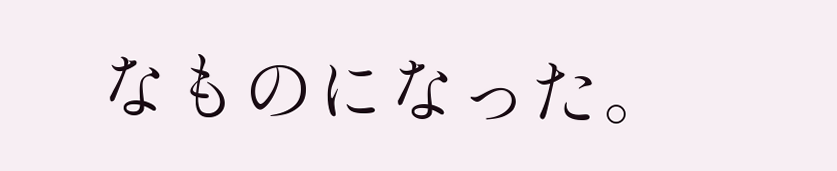なものになった。